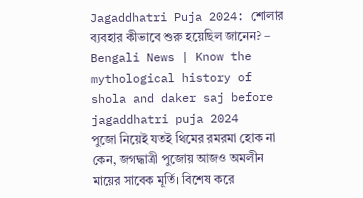Jagaddhatri Puja 2024: শোলার ব্যবহার কীভাবে শুরু হয়েছিল জানেন? – Bengali News | Know the mythological history of shola and daker saj before jagaddhatri puja 2024
পুজো নিয়েই যতই থিমের রমরমা হোক না কেন, জগদ্ধাত্রী পুজোয় আজও অমলীন মায়ের সাবেক মূর্তি। বিশেষ করে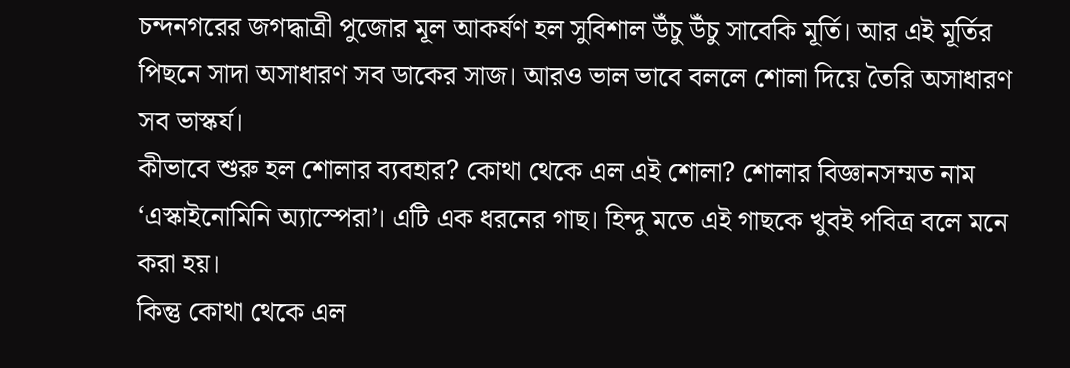চন্দনগরের জগদ্ধাত্রী পুজোর মূল আকর্ষণ হল সুবিশাল উঁচু উঁচু সাবেকি মূর্তি। আর এই মূর্তির পিছনে সাদা অসাধারণ সব ডাকের সাজ। আরও ভাল ভাবে বললে শোলা দিয়ে তৈরি অসাধারণ সব ভাস্কর্য।
কীভাবে শুরু হল শোলার ব্যবহার? কোথা থেকে এল এই শোলা? শোলার বিজ্ঞানসম্মত নাম ‘এস্কাইনোমিনি অ্যাস্পেরা’। এটি এক ধরনের গাছ। হিন্দু মতে এই গাছকে খুবই পবিত্র বলে মনে করা হয়।
কিন্তু কোথা থেকে এল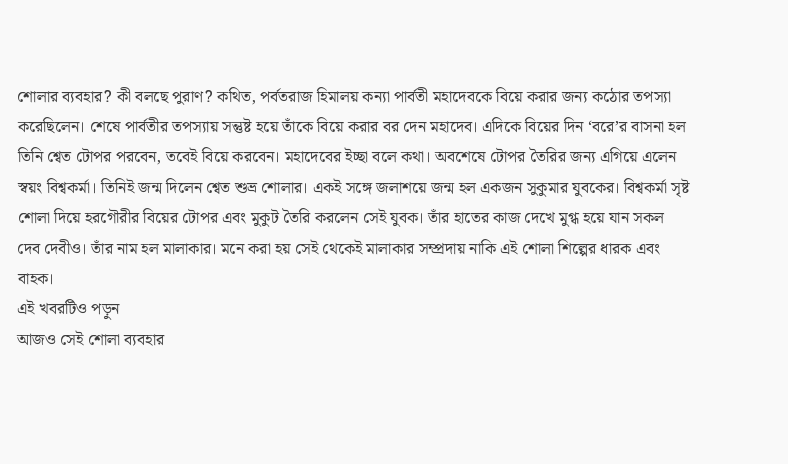শোলার ব্যবহার? কী বলছে পুরাণ? কথিত, পর্বতরাজ হিমালয় কন্যা পার্বতী মহাদেবকে বিয়ে করার জন্য কঠোর তপস্যা করেছিলেন। শেষে পার্বতীর তপস্যায় সন্তুষ্ট হয়ে তাঁকে বিয়ে করার বর দেন মহাদেব। এদিকে বিয়ের দিন ‘বরে’র বাসনা হল তিনি শ্বেত টোপর পরবেন, তবেই বিয়ে করবেন। মহাদেবের ইচ্ছা বলে কথা। অবশেষে টোপর তৈরির জন্য এগিয়ে এলেন স্বয়ং বিশ্বকর্মা। তিনিই জন্ম দিলেন শ্বেত শুভ্র শোলার। একই সঙ্গে জলাশয়ে জন্ম হল একজন সুকুমার যুবকের। বিশ্বকর্মা সৃষ্ট শোলা দিয়ে হরগৌরীর বিয়ের টোপর এবং মুকুট তৈরি করলেন সেই যুবক। তাঁর হাতের কাজ দেখে মুগ্ধ হয়ে যান সকল দেব দেবীও। তাঁর নাম হল মালাকার। মনে করা হয় সেই থেকেই মালাকার সম্প্রদায় নাকি এই শোলা শিল্পের ধারক এবং বাহক।
এই খবরটিও পড়ুন
আজও সেই শোলা ব্যবহার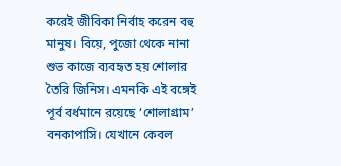করেই জীবিকা নির্বাহ করেন বহু মানুষ। বিয়ে, পুজো থেকে নানা শুভ কাজে ব্যবহৃত হয় শোলার তৈরি জিনিস। এমনকি এই বঙ্গেই পূর্ব বর্ধমানে রয়েছে ‘শোলাগ্রাম’ বনকাপাসি। যেখানে কেবল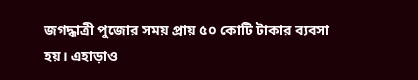জগদ্ধাত্রী পুজোর সময় প্রায় ৫০ কোটি টাকার ব্যবসা হয়। এহাড়াও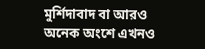মুর্শিদাবাদ বা আরও অনেক অংশে এখনও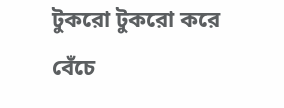টুকরো টুকরো করে বেঁচে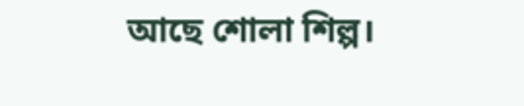আছে শোলা শিল্প।